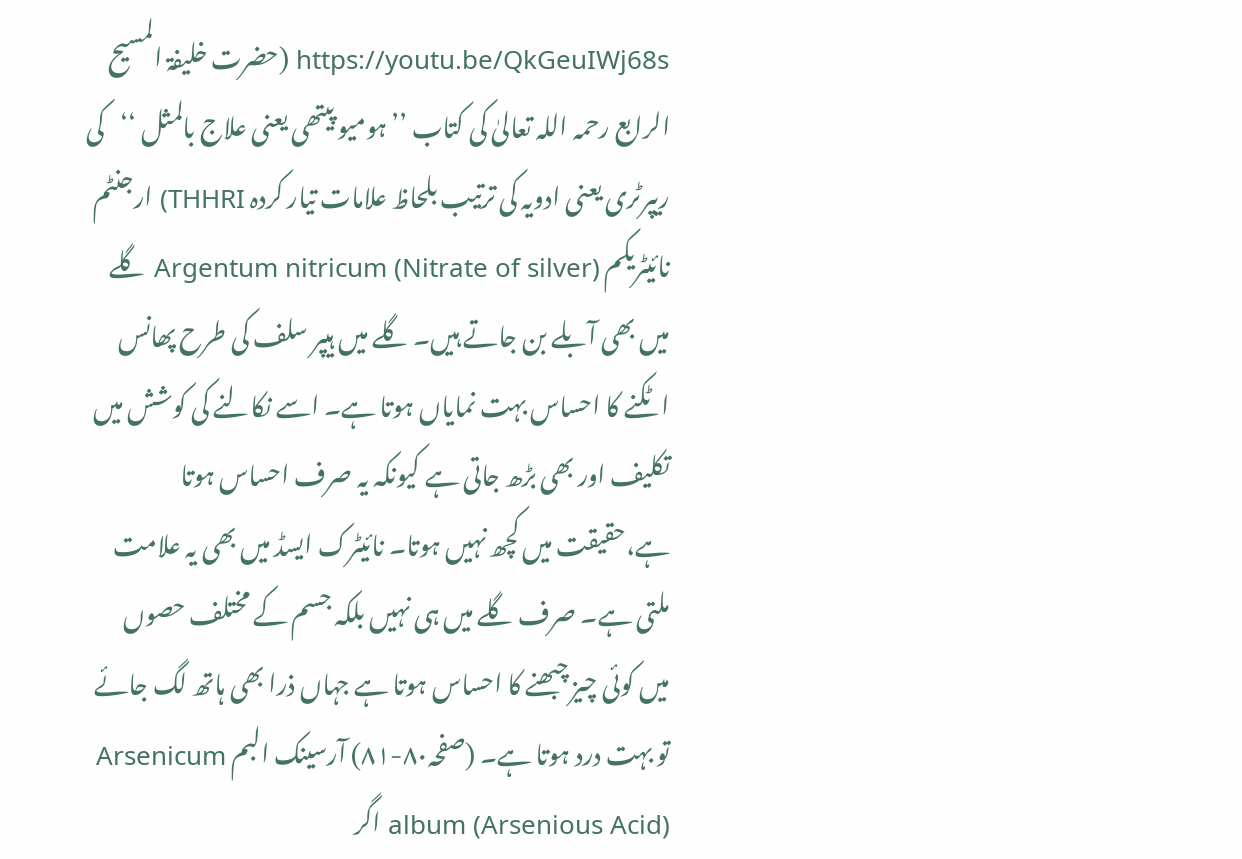https://youtu.be/QkGeuIWj68s (حضرت خلیفۃ المسیح الرابع رحمہ اللہ تعالیٰ کی کتاب ’’ہومیو پیتھی یعنی علاج بالمثل ‘‘کی ریپرٹری یعنی ادویہ کی ترتیب بلحاظ علامات تیار کردہ THHRI) ارجنٹم نائیٹریکم Argentum nitricum (Nitrate of silver) گلے میں بھی آبلے بن جاتے ہیں۔ گلے میں ہیپر سلف کی طرح پھانس اٹکنے کا احساس بہت نمایاں ہوتا ہے۔ اسے نکالنے کی کوشش میں تکلیف اور بھی بڑھ جاتی ہے کیونکہ یہ صرف احساس ہوتا ہے،حقیقت میں کچھ نہیں ہوتا۔ نائیٹرک ایسڈ میں بھی یہ علامت ملتی ہے۔ صرف گلے میں ہی نہیں بلکہ جسم کے مختلف حصوں میں کوئی چیز چبھنے کا احساس ہوتا ہے جہاں ذرا بھی ہاتھ لگ جائے تو بہت درد ہوتا ہے۔ (صفحہ۸۰-۸۱) آرسینک البم Arsenicum album (Arsenious Acid) اگر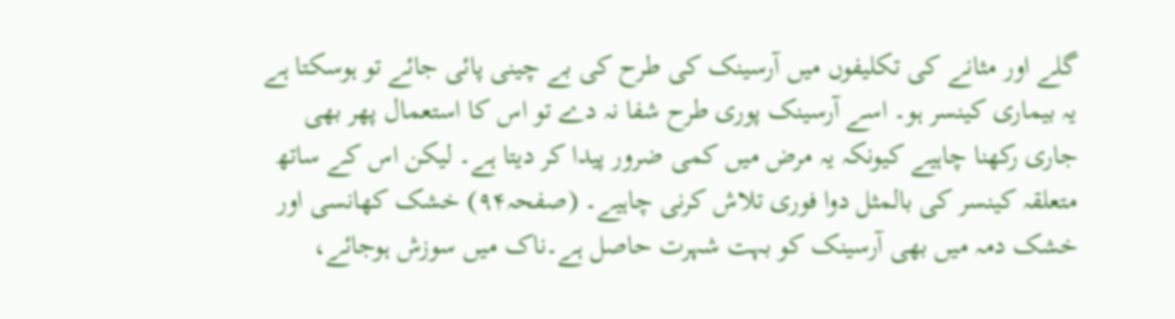گلے اور مثانے کی تکلیفوں میں آرسینک کی طرح کی بے چینی پائی جائے تو ہوسکتا ہے یہ بیماری کینسر ہو۔ اسے آرسینک پوری طرح شفا نہ دے تو اس کا استعمال پھر بھی جاری رکھنا چاہیے کیونکہ یہ مرض میں کمی ضرور پیدا کر دیتا ہے۔ لیکن اس کے ساتھ متعلقہ کینسر کی بالمثل دوا فوری تلاش کرنی چاہیے۔ (صفحہ۹۴) خشک کھانسی اور خشک دمہ میں بھی آرسینک کو بہت شہرت حاصل ہے۔ناک میں سوزش ہوجائے،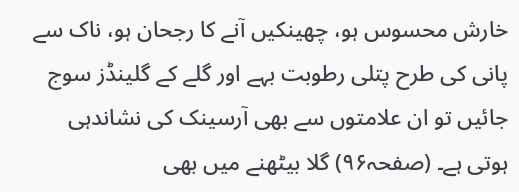خارش محسوس ہو، چھینکیں آنے کا رجحان ہو، ناک سے پانی کی طرح پتلی رطوبت بہے اور گلے کے گلینڈز سوج جائیں تو ان علامتوں سے بھی آرسینک کی نشاندہی ہوتی ہے۔ (صفحہ۹۶) گلا بیٹھنے میں بھی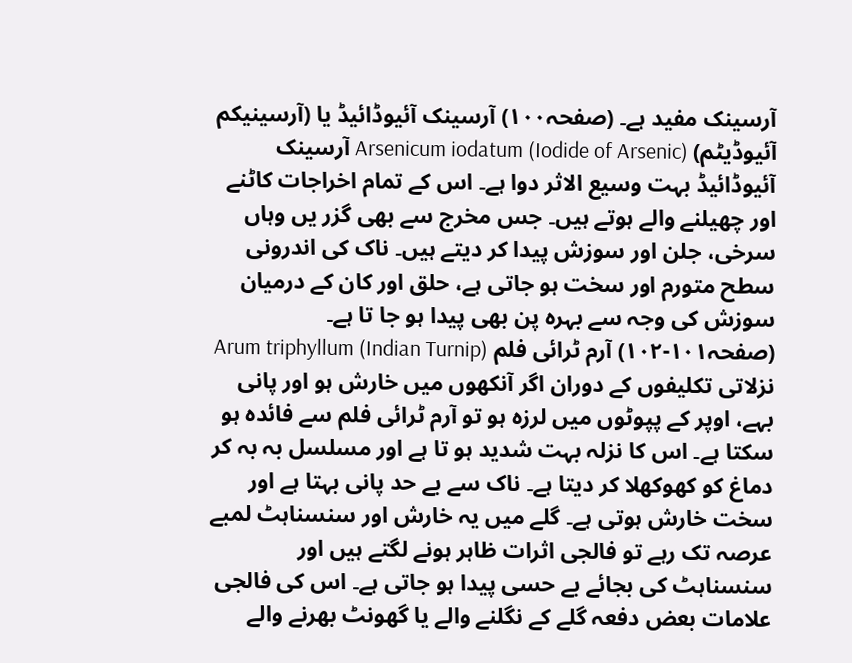آرسینک مفید ہے۔ (صفحہ۱۰۰) آرسینک آئیوڈائیڈ یا (آرسینیکم آئیوڈیٹم) Arsenicum iodatum (Iodide of Arsenic) آرسینک آئیوڈائیڈ بہت وسیع الاثر دوا ہے۔ اس کے تمام اخراجات کاٹنے اور چھیلنے والے ہوتے ہیں۔ جس مخرج سے بھی گزر یں وہاں سرخی، جلن اور سوزش پیدا کر دیتے ہیں۔ ناک کی اندرونی سطح متورم اور سخت ہو جاتی ہے، حلق اور کان کے درمیان سوزش کی وجہ سے بہرہ پن بھی پیدا ہو جا تا ہے۔ (صفحہ۱۰۱-۱۰۲) آرم ٹرائی فلم Arum triphyllum (Indian Turnip) نزلاتی تکلیفوں کے دوران اگر آنکھوں میں خارش ہو اور پانی بہے، اوپر کے پپوٹوں میں لرزہ ہو تو آرم ٹرائی فلم سے فائدہ ہو سکتا ہے۔ اس کا نزلہ بہت شدید ہو تا ہے اور مسلسل بہ بہ کر دماغ کو کھوکھلا کر دیتا ہے۔ ناک سے بے حد پانی بہتا ہے اور سخت خارش ہوتی ہے۔ گلے میں یہ خارش اور سنسناہٹ لمبے عرصہ تک رہے تو فالجی اثرات ظاہر ہونے لگتے ہیں اور سنسناہٹ کی بجائے بے حسی پیدا ہو جاتی ہے۔ اس کی فالجی علامات بعض دفعہ گلے کے نگلنے والے یا گھونٹ بھرنے والے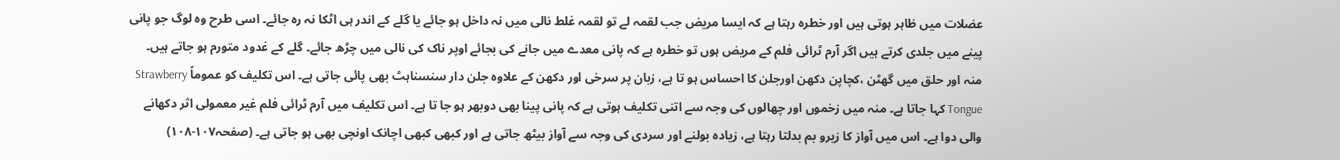عضلات میں ظاہر ہوتی ہیں اور خطرہ رہتا ہے کہ ایسا مریض جب لقمہ لے تو لقمہ غلط نالی میں نہ داخل ہو جائے یا گلے کے اندر ہی اٹکا نہ رہ جائے۔ اسی طرح وہ لوگ جو پانی پینے میں جلدی کرتے ہیں اگر آرم ٹرائی فلم کے مریض ہوں تو خطرہ ہے کہ پانی معدے میں جانے کی بجائے اوپر ناک کی نالی میں چڑھ جائے۔ گلے کے غدود متورم ہو جاتے ہیں۔ منہ اور حلق میں گھٹن ،کچاپن دکھن اورجلن کا احساس ہو تا ہے، زبان پر سرخی اور دکھن کے علاوہ جلن دار سنسناہٹ بھی پائی جاتی ہے۔ اس تکلیف کو عموماً Strawberry Tongue کہا جاتا ہے۔ منہ میں زخموں اور چھالوں کی وجہ سے اتنی تکلیف ہوتی ہے کہ پانی پینا بھی دوبھر ہو جا تا ہے۔ اس تکلیف میں آرم ٹرائی فلم غیر معمولی اثر دکھانے والی دوا ہے۔ اس میں آواز کا زیرو بم بدلتا رہتا ہے، زیادہ بولنے اور سردی کی وجہ سے آواز بیٹھ جاتی ہے اور کبھی کبھی اچانک اونچی بھی ہو جاتی ہے۔ (صفحہ۱۰۷-۱۰۸)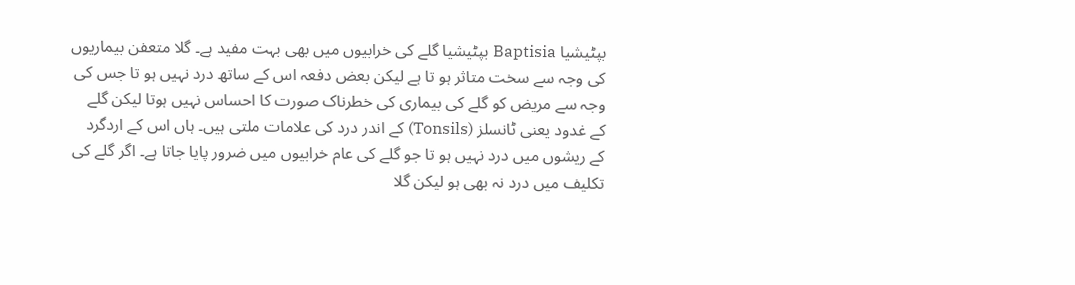بپٹیشیا Baptisia بپٹیشیا گلے کی خرابیوں میں بھی بہت مفید ہے۔ گلا متعفن بیماریوں کی وجہ سے سخت متاثر ہو تا ہے لیکن بعض دفعہ اس کے ساتھ درد نہیں ہو تا جس کی وجہ سے مریض کو گلے کی بیماری کی خطرناک صورت کا احساس نہیں ہوتا لیکن گلے کے غدود یعنی ٹانسلز (Tonsils) کے اندر درد کی علامات ملتی ہیں۔ ہاں اس کے اردگرد کے ریشوں میں درد نہیں ہو تا جو گلے کی عام خرابیوں میں ضرور پایا جاتا ہے۔ اگر گلے کی تکلیف میں درد نہ بھی ہو لیکن گلا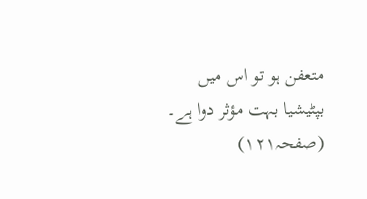متعفن ہو تو اس میں بپٹیشیا بہت مؤثر دوا ہے۔ (صفحہ۱۲۱)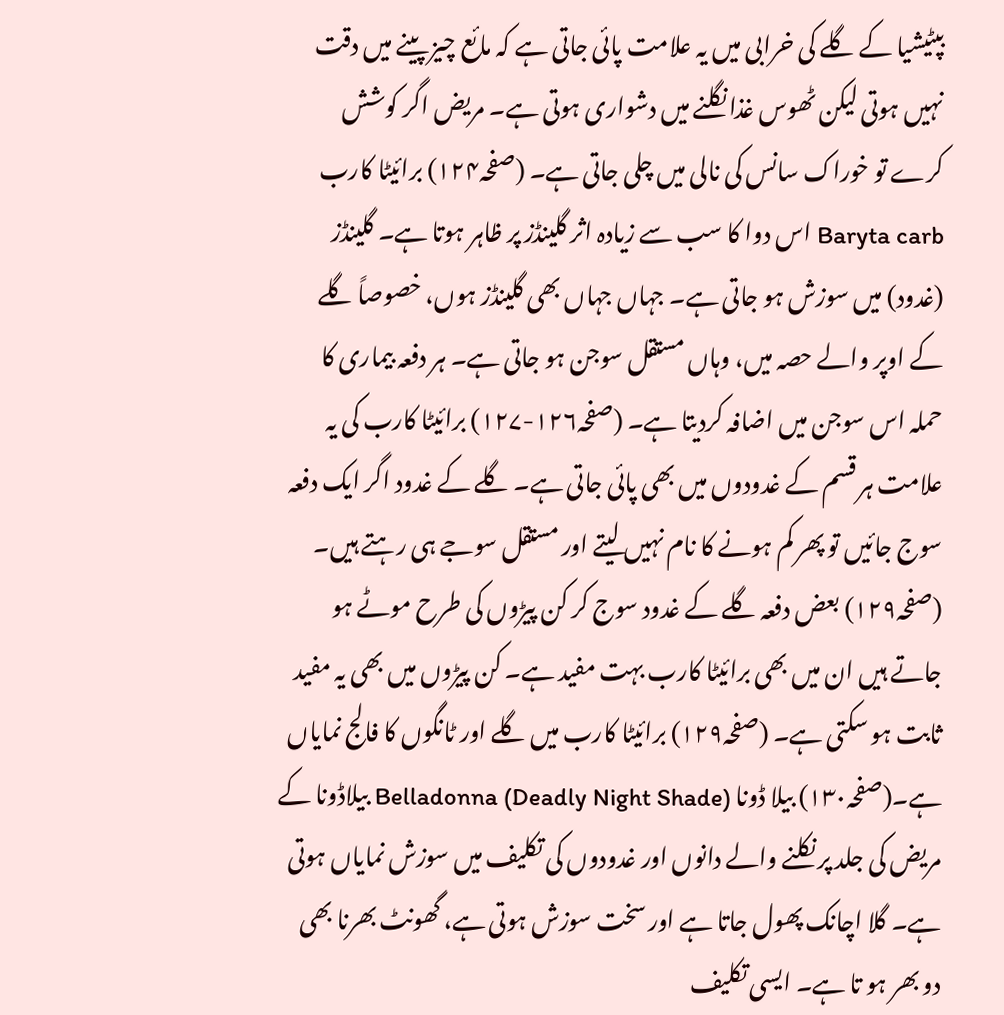بپٹیشیا کے گلے کی خرابی میں یہ علامت پائی جاتی ہے کہ مائع چیز پینے میں دقت نہیں ہوتی لیکن ٹھوس غذا نگلنے میں دشواری ہوتی ہے۔ مریض اگر کوشش کرے تو خوراک سانس کی نالی میں چلی جاتی ہے۔ (صفحہ۱۲۴) برائیٹا کارب Baryta carb اس دوا کا سب سے زیادہ اثر گلینڈز پر ظاہر ہوتا ہے۔ گلینڈز (غدود) میں سوزش ہو جاتی ہے۔ جہاں جہاں بھی گلینڈز ہوں، خصوصاً گلے کے اوپر والے حصہ میں، وہاں مستقل سوجن ہو جاتی ہے۔ ہر دفعہ بیماری کا حملہ اس سوجن میں اضافہ کردیتا ہے۔ (صفحہ۱۲۶-۱۲۷) برائیٹا کارب کی یہ علامت ہر قسم کے غدودوں میں بھی پائی جاتی ہے۔ گلے کے غدود اگر ایک دفعہ سوج جائیں تو پھر کم ہونے کا نام نہیں لیتے اور مستقل سوجے ہی رہتے ہیں۔ (صفحہ۱۲۹) بعض دفعہ گلے کے غدود سوج کر کن پیڑوں کی طرح موٹے ہو جاتے ہیں ان میں بھی برائیٹا کارب بہت مفید ہے۔ کن پیڑوں میں بھی یہ مفید ثابت ہو سکتی ہے۔ (صفحہ۱۲۹) برائیٹا کارب میں گلے اور ٹانگوں کا فالج نمایاں ہے۔(صفحہ۱۳۰) بیلا ڈونا Belladonna (Deadly Night Shade) بیلاڈونا کے مریض کی جلد پر نکلنے والے دانوں اور غدودوں کی تکلیف میں سوزش نمایاں ہوتی ہے۔ گلا اچانک پھول جاتا ہے اور سخت سوزش ہوتی ہے، گھونٹ بھرنا بھی دو بھر ہو تا ہے۔ ایسی تکلیف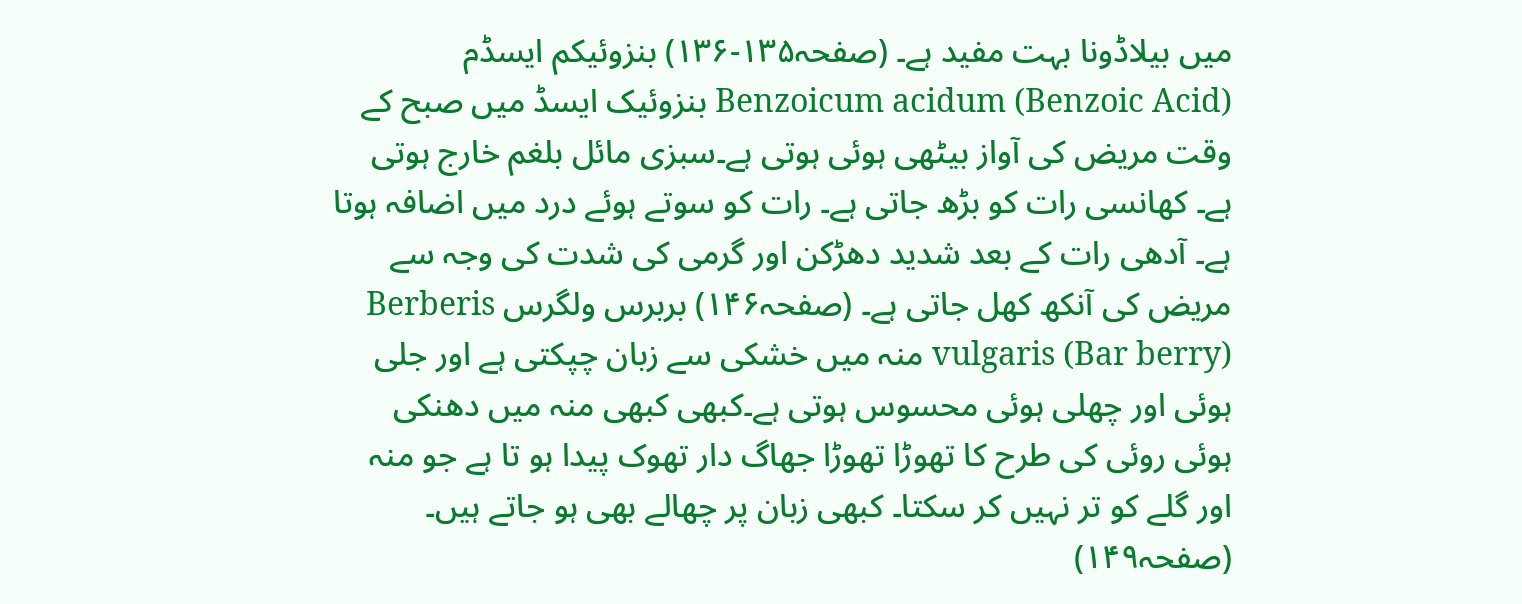میں بیلاڈونا بہت مفید ہے۔ (صفحہ۱۳۵-۱۳۶) بنزوئیکم ایسڈم Benzoicum acidum (Benzoic Acid) بنزوئیک ایسڈ میں صبح کے وقت مریض کی آواز بیٹھی ہوئی ہوتی ہے۔سبزی مائل بلغم خارج ہوتی ہے۔ کھانسی رات کو بڑھ جاتی ہے۔ رات کو سوتے ہوئے درد میں اضافہ ہوتا ہے۔ آدھی رات کے بعد شدید دھڑکن اور گرمی کی شدت کی وجہ سے مریض کی آنکھ کھل جاتی ہے۔ (صفحہ۱۴۶) بربرس ولگرس Berberis vulgaris (Bar berry) منہ میں خشکی سے زبان چپکتی ہے اور جلی ہوئی اور چھلی ہوئی محسوس ہوتی ہے۔کبھی کبھی منہ میں دھنکی ہوئی روئی کی طرح کا تھوڑا تھوڑا جھاگ دار تھوک پیدا ہو تا ہے جو منہ اور گلے کو تر نہیں کر سکتا۔ کبھی زبان پر چھالے بھی ہو جاتے ہیں۔ (صفحہ۱۴۹)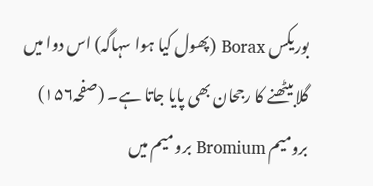بوریکس Borax (پھول کیا ہوا سہاگہ) اس دوا میں گلا بیٹھنے کا رجحان بھی پایا جاتا ہے۔ (صفحہ۱۵۶) برومیم Bromium برو میم میں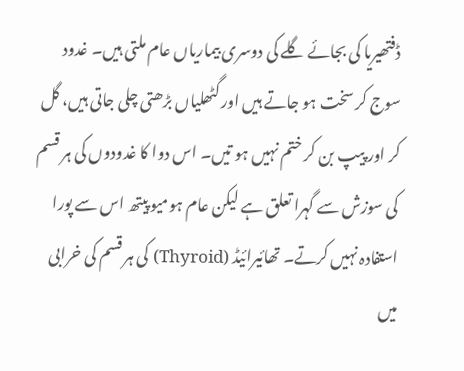ڈفتھیریا کی بجائے گلے کی دوسری بیماریاں عام ملتی ہیں۔ غدود سوج کر سخت ہو جاتے ہیں اور گٹھلیاں بڑھتی چلی جاتی ہیں، گل کر اور پیپ بن کر ختم نہیں ہو تیں۔ اس دوا کا غدودوں کی ہر قسم کی سوزش سے گہرا تعلق ہے لیکن عام ہومیو پیتھ اس سے پورا استفادہ نہیں کرتے۔ تھائیرائیڈ (Thyroid) کی ہر قسم کی خرابی میں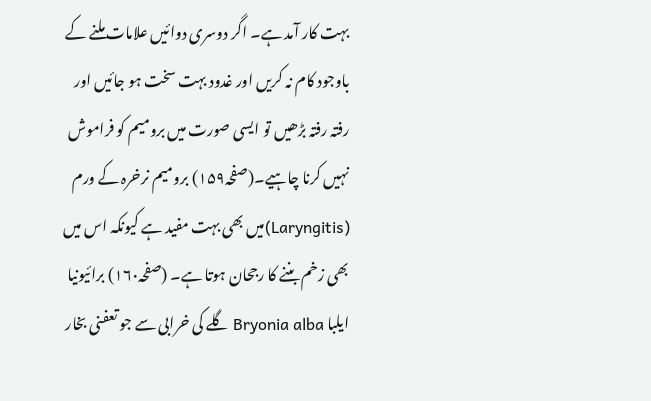بہت کار آمد ہے۔ اگر دوسری دوائیں علامات ملنے کے باوجود کام نہ کریں اور غدود بہت سخت ہو جائیں اور رفتہ رفتہ بڑھیں تو ایسی صورت میں برومیم کو فراموش نہیں کرنا چاہیے۔(صفحہ۱۵۹) برومیم نرخرہ کے ورم (Laryngitis)میں بھی بہت مفید ہے کیونکہ اس میں بھی زخم بننے کا رجحان ہوتا ہے۔ (صفحہ۱۶۰) برائیونیا ایلبا Bryonia alba گلے کی خرابی سے جو تعفنی بخار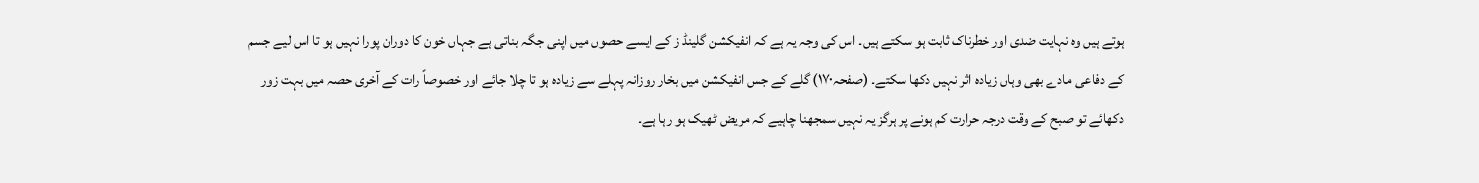ہوتے ہیں وہ نہایت ضدی اور خطرناک ثابت ہو سکتے ہیں۔ اس کی وجہ یہ ہے کہ انفیکشن گلینڈ ز کے ایسے حصوں میں اپنی جگہ بناتی ہے جہاں خون کا دوران پورا نہیں ہو تا اس لیے جسم کے دفاعی مادے بھی وہاں زیادہ اثر نہیں دکھا سکتے۔ (صفحہ۱۷۰) گلے کے جس انفیکشن میں بخار روزانہ پہلے سے زیادہ ہو تا چلا جائے اور خصوصاً رات کے آخری حصہ میں بہت زور دکھائے تو صبح کے وقت درجہ حرارت کم ہونے پر ہرگز یہ نہیں سمجھنا چاہیے کہ مریض ٹھیک ہو رہا ہے۔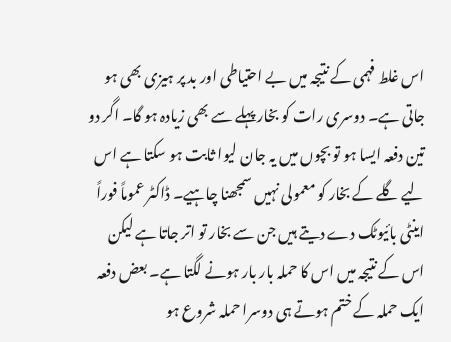اس غلط فہمی کے نتیجہ میں بے احتیاطی اور بد پر ہیزی بھی ہو جاتی ہے۔ دوسری رات کو بخار پہلے سے بھی زیادہ ہو گا۔ اگر دو تین دفعہ ایسا ہو تو بچوں میں یہ جان لیوا ثابت ہو سکتا ہے اس لیے گلے کے بخار کو معمولی نہیں سمجھنا چاہیے۔ ڈاکٹر عموماً فوراً اینٹی بائیوٹک دے دیتے ہیں جن سے بخار تو اتر جاتا ہے لیکن اس کے نتیجہ میں اس کا حملہ بار بار ہونے لگتا ہے۔ بعض دفعہ ایک حملہ کے ختم ہوتے ہی دوسرا حملہ شروع ہو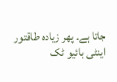جاتا ہے۔ پھر زیادہ طاقتور اینٹی بائیو ٹک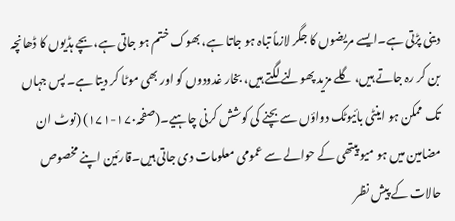دینی پڑتی ہے۔ایسے مریضوں کا جگر لازماً تباہ ہو جاتا ہے، بھوک ختم ہو جاتی ہے،بچے ہڈیوں کا ڈھانچہ بن کر رہ جاتے ہیں، گلے مزید پھولنے لگتے ہیں، بخار غدودوں کو اور بھی موٹا کر دیتا ہے۔ پس جہاں تک ممکن ہو اینٹی بائیوٹک دواؤں سے بچنے کی کوشش کرنی چاہیے۔(صفحہ۱۷۰-۱۷۱) (نوٹ ان مضامین میں ہو میو پیتھی کے حوالے سے عمومی معلومات دی جاتی ہیں۔قارئین اپنے مخصوص حالات کے پیش نظر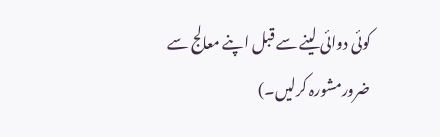کوئی دوائی لینے سے قبل اپنے معالج سے ضرورمشورہ کرلیں۔)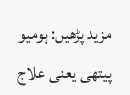مزید پڑھیں: ہومیو پیتھی یعنی علاج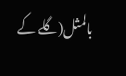بالمثل(گلے کے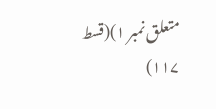متعلق نمبر ۱)(قسط ۱۱۷)